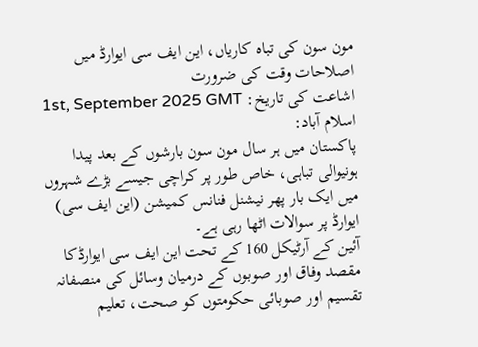مون سون کی تباہ کاریاں، این ایف سی ایوارڈ میں اصلاحات وقت کی ضرورت
اشاعت کی تاریخ: 1st, September 2025 GMT
اسلام آباد:
پاکستان میں ہر سال مون سون بارشوں کے بعد پیدا ہونیوالی تباہی، خاص طور پر کراچی جیسے بڑے شہروں میں ایک بار پھر نیشنل فنانس کمیشن (این ایف سی) ایوارڈ پر سوالات اٹھا رہی ہے۔
آئین کے آرٹیکل 160 کے تحت این ایف سی ایوارڈکا مقصد وفاق اور صوبوں کے درمیان وسائل کی منصفانہ تقسیم اور صوبائی حکومتوں کو صحت، تعلیم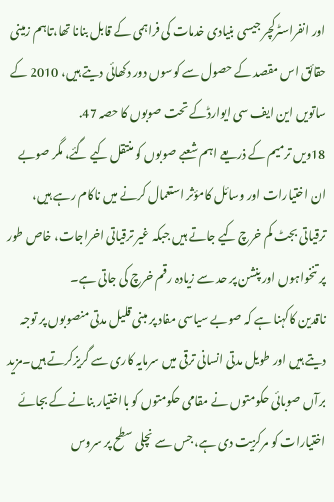اور انفراسٹرکچر جیسی بنیادی خدمات کی فراہمی کے قابل بنانا تھا،تاہم زمینی حقائق اس مقصد کے حصول سے کوسوں دور دکھائی دیتے ہیں، 2010 کے ساتویں این ایف سی ایوارڈکے تحت صوبوں کا حصہ 47.
18ویں ترمیم کے ذریعے اہم شعبے صوبوں کو منتقل کیے گئے، مگر صوبے ان اختیارات اور وسائل کامؤثر استعمال کرنے میں ناکام رہے ہیں، ترقیاتی بجٹ کم خرچ کیے جاتے ہیں جبکہ غیر ترقیاتی اخراجات، خاص طور پر تنخواہوں اور پنشن پر حد سے زیادہ رقم خرچ کی جاتی ہے۔
ناقدین کاکہنا ہے کہ صوبے سیاسی مفاد پر مبنی قلیل مدتی منصوبوں پر توجہ دیتے ہیں اور طویل مدتی انسانی ترقی میں سرمایہ کاری سے گریزکرتے ہیں۔مزید برآں صوبائی حکومتوں نے مقامی حکومتوں کو بااختیار بنانے کے بجائے اختیارات کو مرکزیت دی ہے، جس سے نچلی سطح پر سروس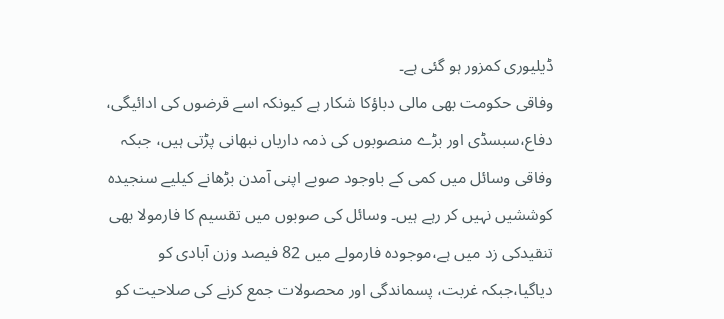ڈیلیوری کمزور ہو گئی ہے۔
وفاقی حکومت بھی مالی دباؤکا شکار ہے کیونکہ اسے قرضوں کی ادائیگی، دفاع،سبسڈی اور بڑے منصوبوں کی ذمہ داریاں نبھانی پڑتی ہیں، جبکہ وفاقی وسائل میں کمی کے باوجود صوبے اپنی آمدن بڑھانے کیلیے سنجیدہ کوششیں نہیں کر رہے ہیں۔ وسائل کی صوبوں میں تقسیم کا فارمولا بھی تنقیدکی زد میں ہے،موجودہ فارمولے میں 82 فیصد وزن آبادی کو دیاگیا،جبکہ غربت، پسماندگی اور محصولات جمع کرنے کی صلاحیت کو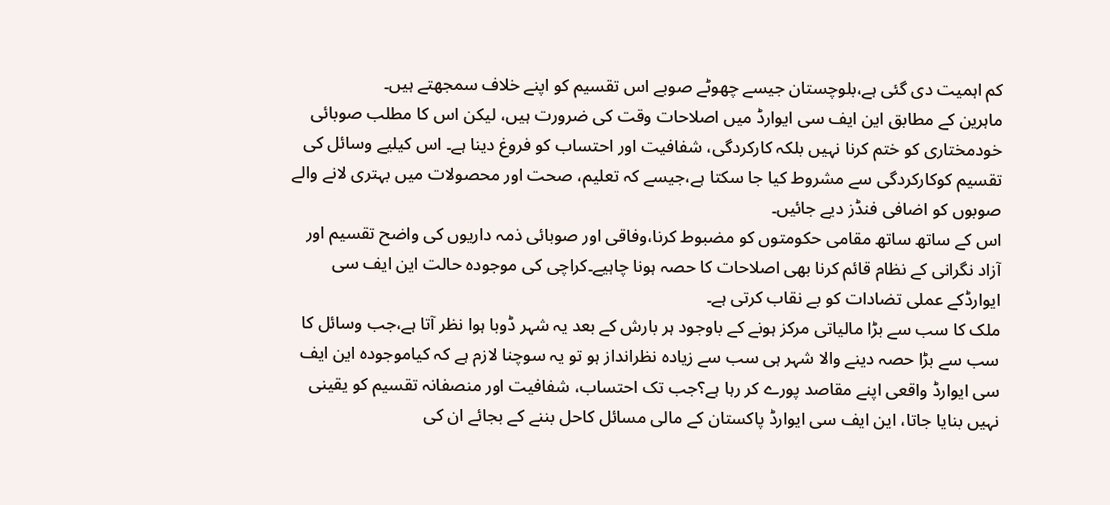کم اہمیت دی گئی ہے،بلوچستان جیسے چھوٹے صوبے اس تقسیم کو اپنے خلاف سمجھتے ہیں۔
ماہرین کے مطابق این ایف سی ایوارڈ میں اصلاحات وقت کی ضرورت ہیں، لیکن اس کا مطلب صوبائی خودمختاری کو ختم کرنا نہیں بلکہ کارکردگی، شفافیت اور احتساب کو فروغ دینا ہے۔ اس کیلیے وسائل کی تقسیم کوکارکردگی سے مشروط کیا جا سکتا ہے،جیسے کہ تعلیم، صحت اور محصولات میں بہتری لانے والے صوبوں کو اضافی فنڈز دیے جائیں۔
اس کے ساتھ ساتھ مقامی حکومتوں کو مضبوط کرنا،وفاقی اور صوبائی ذمہ داریوں کی واضح تقسیم اور آزاد نگرانی کے نظام قائم کرنا بھی اصلاحات کا حصہ ہونا چاہیے۔کراچی کی موجودہ حالت این ایف سی ایوارڈکے عملی تضادات کو بے نقاب کرتی ہے۔
ملک کا سب سے بڑا مالیاتی مرکز ہونے کے باوجود ہر بارش کے بعد یہ شہر ڈوبا ہوا نظر آتا ہے،جب وسائل کا سب سے بڑا حصہ دینے والا شہر ہی سب سے زیادہ نظرانداز ہو تو یہ سوچنا لازم ہے کہ کیاموجودہ این ایف سی ایوارڈ واقعی اپنے مقاصد پورے کر رہا ہے؟جب تک احتساب، شفافیت اور منصفانہ تقسیم کو یقینی نہیں بنایا جاتا، این ایف سی ایوارڈ پاکستان کے مالی مسائل کاحل بننے کے بجائے ان کی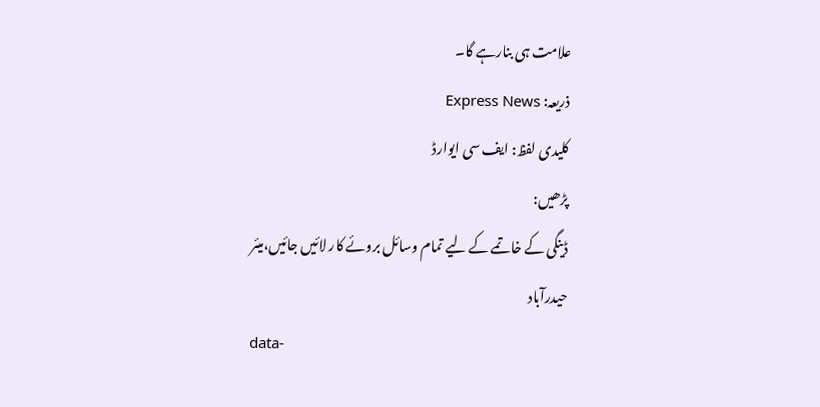علامت ہی بنارہے گا۔
ذریعہ: Express News
کلیدی لفظ: ایف سی ایوارڈ
پڑھیں:
ڈینگی کے خاتمے کے لیے تمام وسائل بروئے کار لائیں جائیں،میئر حیدرآباد
data-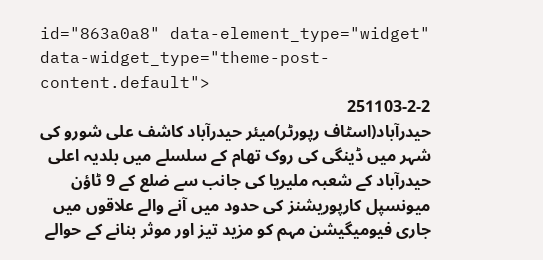id="863a0a8" data-element_type="widget" data-widget_type="theme-post-content.default">
251103-2-2
حیدرآباد(اسٹاف رپورٹر)میئر حیدرآباد کاشف علی شورو کی شہر میں ڈینگی کی روک تھام کے سلسلے میں بلدیہ اعلی حیدرآباد کے شعبہ ملیریا کی جانب سے ضلع کے 9 ٹاؤن میونسپل کارپوریشنز کی حدود میں آنے والے علاقوں میں جاری فیومیگیشن مہم کو مزید تیز اور موثر بنانے کے حوالے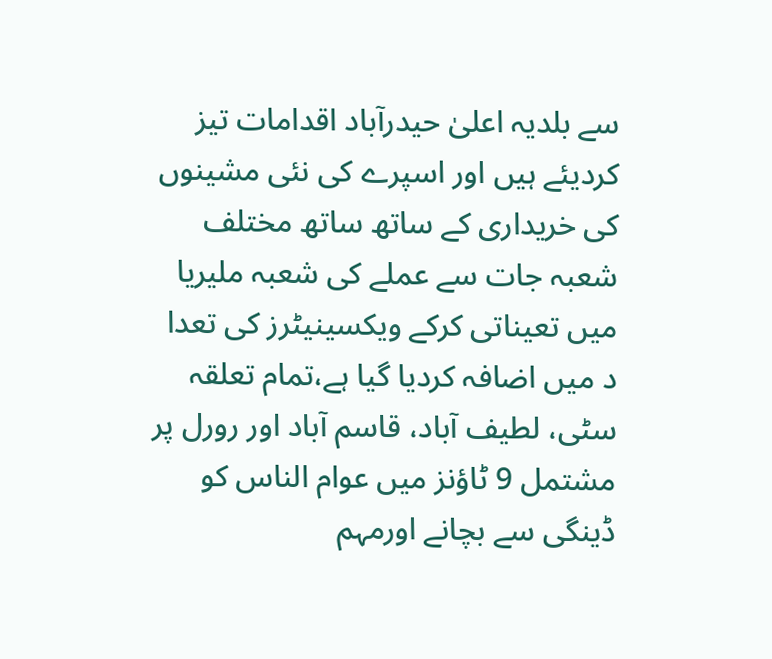سے بلدیہ اعلیٰ حیدرآباد اقدامات تیز کردیئے ہیں اور اسپرے کی نئی مشینوں کی خریداری کے ساتھ ساتھ مختلف شعبہ جات سے عملے کی شعبہ ملیریا میں تعیناتی کرکے ویکسینیٹرز کی تعدا د میں اضافہ کردیا گیا ہے،تمام تعلقہ سٹی، لطیف آباد، قاسم آباد اور رورل پر مشتمل 9 ٹاؤنز میں عوام الناس کو ڈینگی سے بچانے اورمہم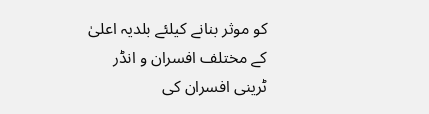کو موثر بنانے کیلئے بلدیہ اعلیٰ کے مختلف افسران و انڈر ٹرینی افسران کی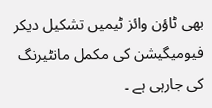بھی ٹاؤن وائز ٹیمیں تشکیل دیکر فیومیگیشن کی مکمل مانٹیرنگ کی جارہی ہے ۔